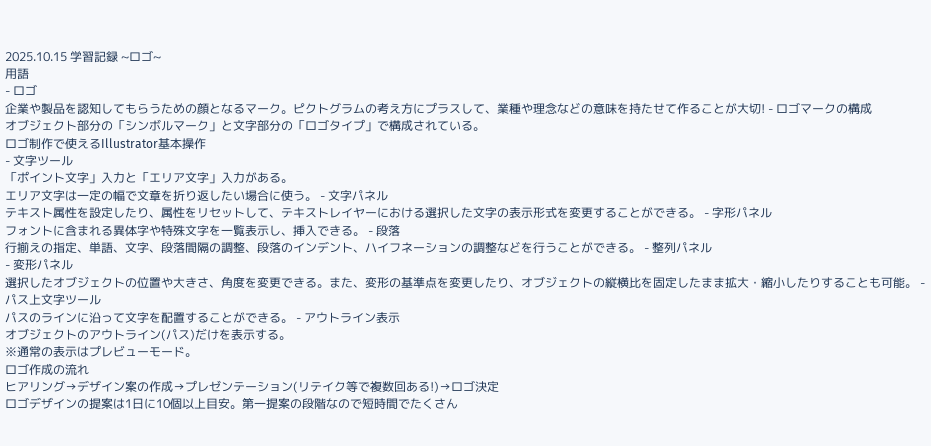2025.10.15 学習記録 ~ロゴ~
用語
- ロゴ
企業や製品を認知してもらうための顔となるマーク。ピクトグラムの考え方にプラスして、業種や理念などの意味を持たせて作ることが大切! - ロゴマークの構成
オブジェクト部分の「シンボルマーク」と文字部分の「ロゴタイプ」で構成されている。
ロゴ制作で使えるIllustrator基本操作
- 文字ツール
「ポイント文字」入力と「エリア文字」入力がある。
エリア文字は一定の幅で文章を折り返したい場合に使う。 - 文字パネル
テキスト属性を設定したり、属性をリセットして、テキストレイヤーにおける選択した文字の表示形式を変更することができる。 - 字形パネル
フォントに含まれる異体字や特殊文字を一覧表示し、挿入できる。 - 段落
行揃えの指定、単語、文字、段落間隔の調整、段落のインデント、ハイフネーションの調整などを行うことができる。 - 整列パネル
- 変形パネル
選択したオブジェクトの位置や大きさ、角度を変更できる。また、変形の基準点を変更したり、オブジェクトの縦横比を固定したまま拡大・縮小したりすることも可能。 - パス上文字ツール
パスのラインに沿って文字を配置することができる。 - アウトライン表示
オブジェクトのアウトライン(パス)だけを表示する。
※通常の表示はプレビューモード。
ロゴ作成の流れ
ヒアリング→デザイン案の作成→プレゼンテーション(リテイク等で複数回ある!)→ロゴ決定
ロゴデザインの提案は1日に10個以上目安。第一提案の段階なので短時間でたくさん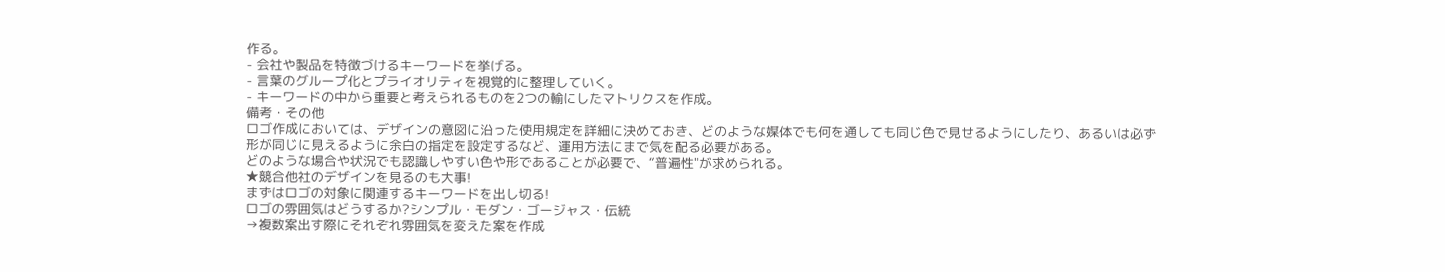作る。
- 会社や製品を特徴づけるキーワードを挙げる。
- 言葉のグループ化とプライオリティを視覚的に整理していく。
- キーワードの中から重要と考えられるものを2つの輸にしたマトリクスを作成。
備考・その他
ロゴ作成においては、デザインの意図に沿った使用規定を詳細に決めておき、どのような媒体でも何を通しても同じ色で見せるようにしたり、あるいは必ず形が同じに見えるように余白の指定を設定するなど、運用方法にまで気を配る必要がある。
どのような場合や状況でも認識しやすい色や形であることが必要で、“普遍性"が求められる。
★競合他社のデザインを見るのも大事!
まずはロゴの対象に関連するキーワードを出し切る!
ロゴの雰囲気はどうするか?シンプル・モダン・ゴージャス・伝統
→複数案出す際にそれぞれ雰囲気を変えた案を作成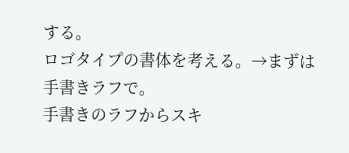する。
ロゴタイプの書体を考える。→まずは手書きラフで。
手書きのラフからスキ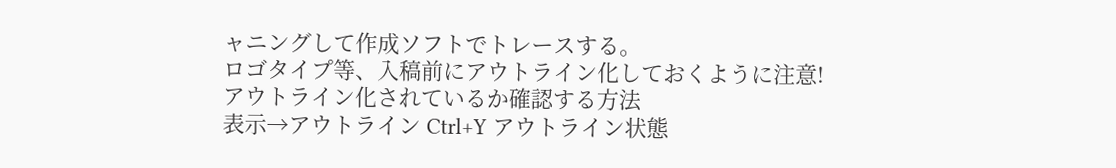ャニングして作成ソフトでトレースする。
ロゴタイプ等、入稿前にアウトライン化しておくように注意!
アウトライン化されているか確認する方法
表示→アウトライン Ctrl+Y アウトライン状態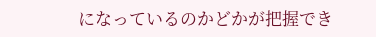になっているのかどかが把握でき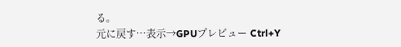る。
元に戻す…表示→GPUプレビュー Ctrl+Y